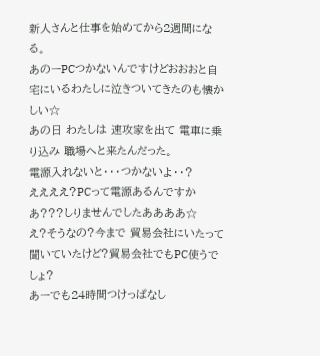新人さんと仕事を始めてから2週間になる。
あのーPCつかないんですけどおおおと自宅にいるわたしに泣きついてきたのも懐かしい☆
あの日 わたしは 速攻家を出て 電車に乗り込み 職場へと来たんだった。
電源入れないと・・・つかないよ・・?
ええええ?PCって電源あるんですかあ???しりませんでしたああああ☆
え?そうなの?今まで 貿易会社にいたって聞いていたけど?貿易会社でもPC使うでしょ?
あーでも24時間つけっぱなし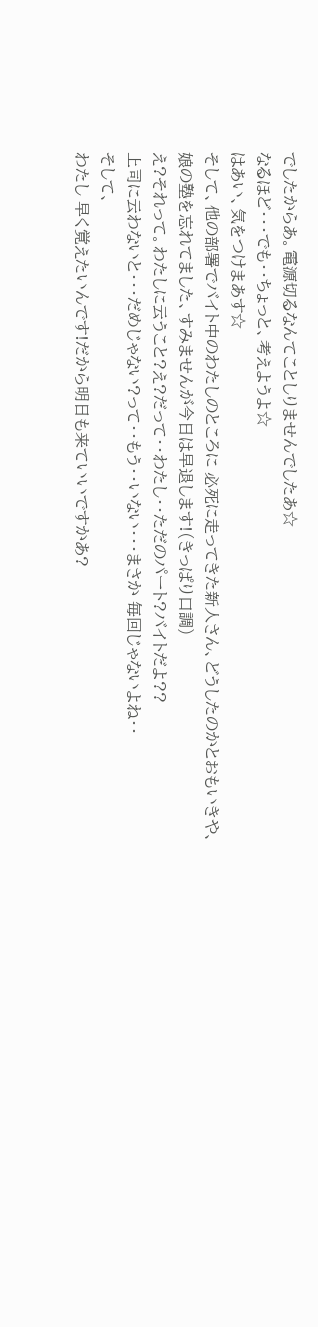でしたからあ。電源切るなんてことしりませんでしたあ☆
なるほど・・・でも・・ちょっと、考えようよ☆
はあい、気をつけまあす☆
そして、他の部署でバイト中のわたしのところに 必死に走ってきた新人さん、どうしたのかとおもいきや、
娘の塾を忘れてました、すみませんが今日は早退します!(きっぱり口調)
え?それって。わたしに云うこと?え?だって・・わたし・・ただのパート?バイトだよ??
上司に云わないと・・・だめじゃない?って・・もう・・いない・・・まさか 毎回じゃないよね・・
そして、
わたし 早く覚えたいんです!だから明日も来ていいですかあ?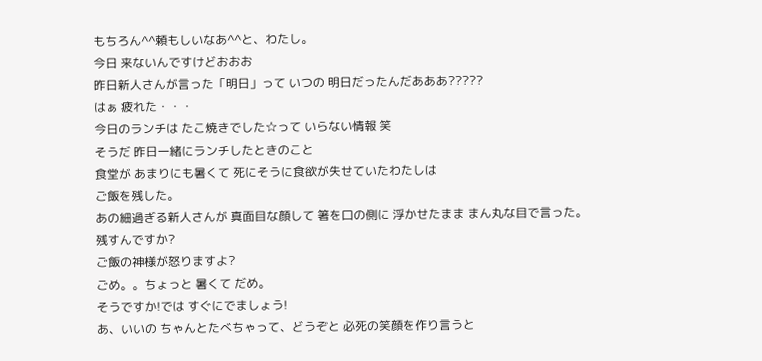もちろん^^頼もしいなあ^^と、わたし。
今日 来ないんですけどおおお
昨日新人さんが言った「明日」って いつの 明日だったんだあああ?????
はぁ 疲れた・・・
今日のランチは たこ焼きでした☆って いらない情報 笑
そうだ 昨日一緒にランチしたときのこと
食堂が あまりにも暑くて 死にそうに食欲が失せていたわたしは
ご飯を残した。
あの細過ぎる新人さんが 真面目な顔して 箸を口の側に 浮かせたまま まん丸な目で言った。
残すんですか?
ご飯の神様が怒りますよ?
ごめ。。ちょっと 暑くて だめ。
そうですか!では すぐにでましょう!
あ、いいの ちゃんとたべちゃって、どうぞと 必死の笑顔を作り言うと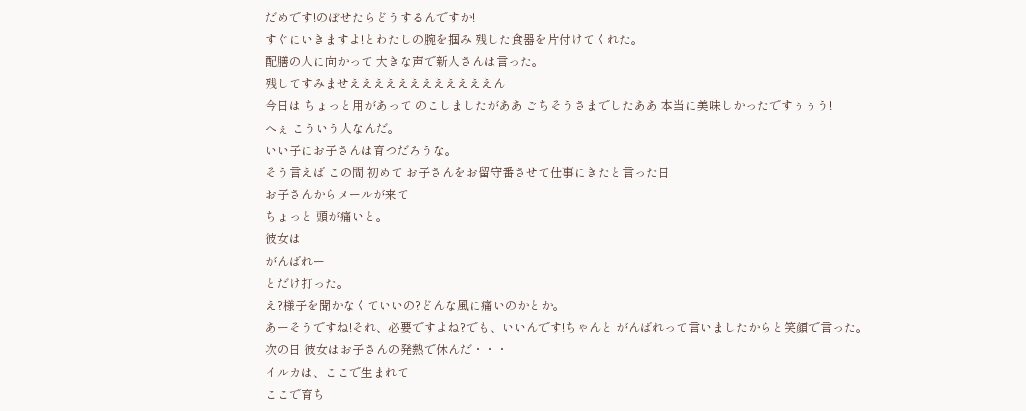だめです!のぼせたらどうするんですか!
すぐにいきますよ!とわたしの腕を掴み 残した食器を片付けてくれた。
配膳の人に向かって 大きな声で新人さんは言った。
残してすみませええええええええええええん
今日は ちょっと用があって のこしましたがああ ごちそうさまでしたああ 本当に美味しかったですぅぅう!
へぇ こういう人なんだ。
いい子にお子さんは育つだろうな。
そう言えば この間 初めて お子さんをお留守番させて仕事にきたと言った日
お子さんからメールが来て
ちょっと 頭が痛いと。
彼女は
がんばれー
とだけ打った。
え?様子を聞かなくていいの?どんな風に痛いのかとか。
あーそうですね!それ、必要ですよね?でも、いいんです!ちゃんと がんばれって言いましたからと笑顔で言った。
次の日 彼女はお子さんの発熱で休んだ・・・
イルカは、ここで生まれて
ここで育ち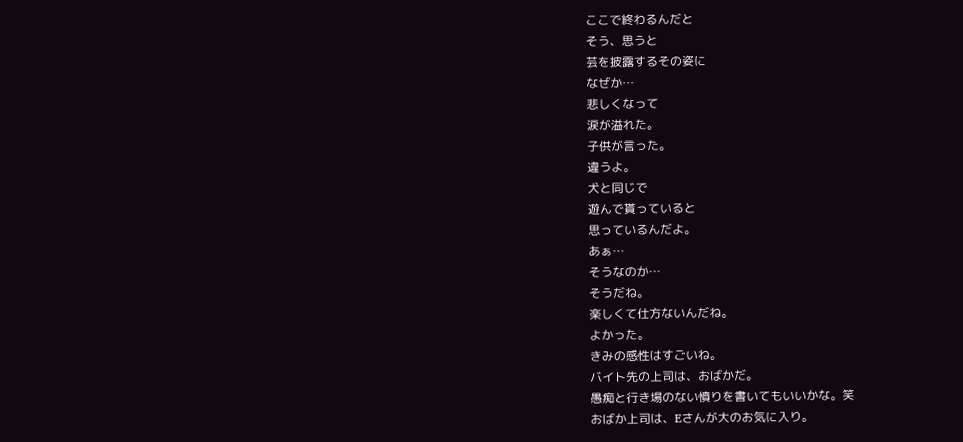ここで終わるんだと
そう、思うと
芸を披露するその姿に
なぜか…
悲しくなって
涙が溢れた。
子供が言った。
違うよ。
犬と同じで
遊んで貰っていると
思っているんだよ。
あぁ…
そうなのか…
そうだね。
楽しくて仕方ないんだね。
よかった。
きみの感性はすごいね。
バイト先の上司は、おばかだ。
愚痴と行き場のない憤りを書いてもいいかな。笑
おばか上司は、Eさんが大のお気に入り。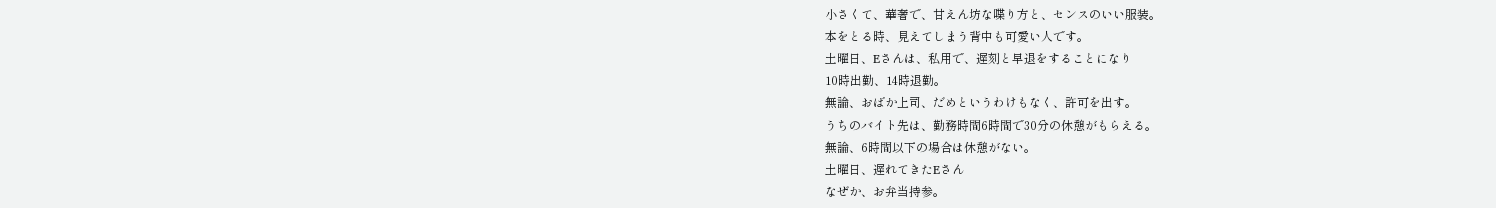小さくて、華奢で、甘えん坊な喋り方と、センスのいい服装。
本をとる時、見えてしまう背中も可愛い人です。
土曜日、Eさんは、私用で、遅刻と早退をすることになり
10時出勤、14時退勤。
無論、おばか上司、だめというわけもなく、許可を出す。
うちのバイト先は、勤務時間6時間で30分の休憩がもらえる。
無論、6時間以下の場合は休憩がない。
土曜日、遅れてきたEさん
なぜか、お弁当持参。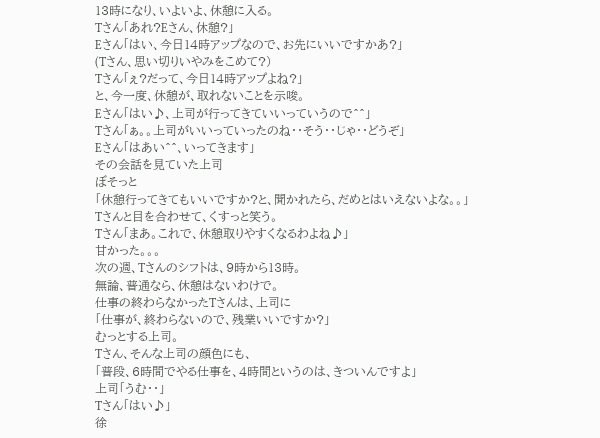13時になり、いよいよ、休憩に入る。
Tさん「あれ?Eさん、休憩?」
Eさん「はい、今日14時アップなので、お先にいいですかあ?」
(Tさん、思い切りいやみをこめて?)
Tさん「ぇ?だって、今日14時アップよね?」
と、今一度、休憩が、取れないことを示唆。
Eさん「はい♪、上司が行ってきていいっていうので^^」
Tさん「ぁ。。上司がいいっていったのね・・そう・・じゃ・・どうぞ」
Eさん「はあい^^、いってきます」
その会話を見ていた上司
ぼそっと
「休憩行ってきてもいいですか?と、聞かれたら、だめとはいえないよな。。」
Tさんと目を合わせて、くすっと笑う。
Tさん「まあ。これで、休憩取りやすくなるわよね♪」
甘かった。。。
次の週、Tさんのシフトは、9時から13時。
無論、普通なら、休憩はないわけで。
仕事の終わらなかったTさんは、上司に
「仕事が、終わらないので、残業いいですか?」
むっとする上司。
Tさん、そんな上司の顔色にも、
「普段、6時間でやる仕事を、4時間というのは、きついんですよ」
上司「うむ・・」
Tさん「はい♪」
徐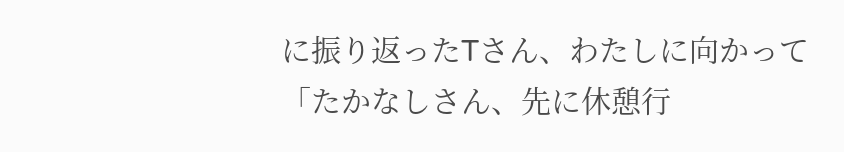に振り返ったTさん、わたしに向かって
「たかなしさん、先に休憩行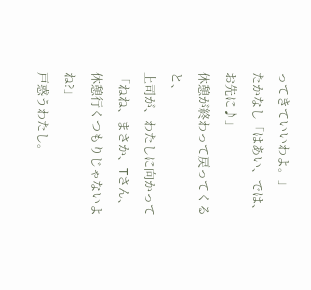ってきていいわよ。」
たかなし「はあい、では、お先に♪」
休憩が終わって戻ってくると、
上司が、わたしに向かって
「ねね、まさか、Tさん、休憩行くつもりじゃないよね?」
戸惑うわたし。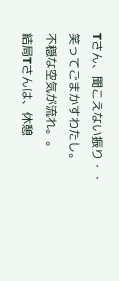Tさん、聞こえない振り・・
笑ってごまかすわたし。
不穏な空気が流れ。。
結局Tさんは、休憩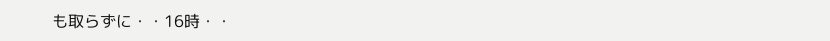も取らずに・・16時・・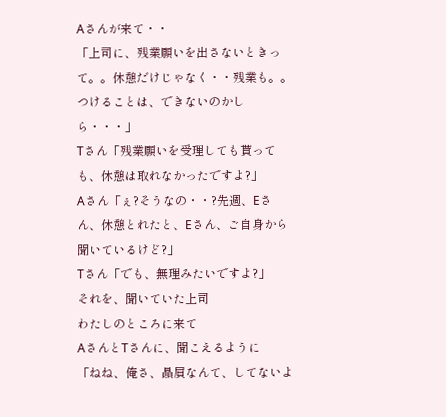Aさんが来て・・
「上司に、残業願いを出さないときって。。休憩だけじゃなく・・残業も。。つけることは、できないのかしら・・・」
Tさん「残業願いを受理しても貰っても、休憩は取れなかったですよ?」
Aさん「ぇ?そうなの・・?先週、Eさん、休憩とれたと、Eさん、ご自身から聞いているけど?」
Tさん「でも、無理みたいですよ?」
それを、聞いていた上司
わたしのところに来て
AさんとTさんに、聞こえるように
「ねね、俺さ、贔屓なんて、してないよ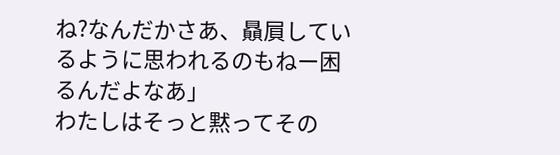ね?なんだかさあ、贔屓しているように思われるのもねー困るんだよなあ」
わたしはそっと黙ってその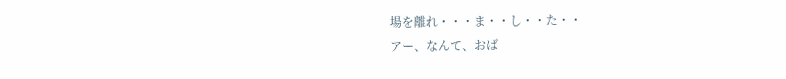場を離れ・・・ま・・し・・た・・
アー、なんて、おば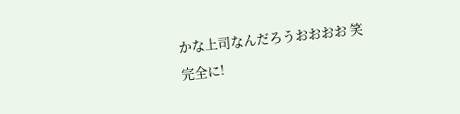かな上司なんだろうおおおお 笑
完全に!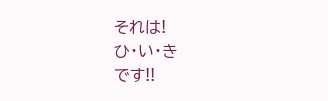それは!
ひ・い・き
です!!